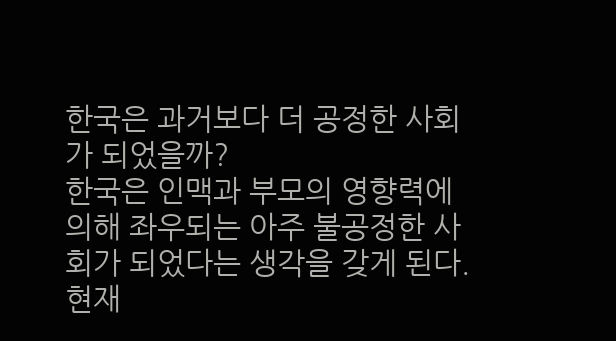한국은 과거보다 더 공정한 사회가 되었을까?
한국은 인맥과 부모의 영향력에 의해 좌우되는 아주 불공정한 사회가 되었다는 생각을 갖게 된다.
현재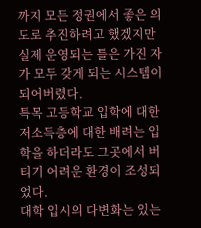까지 모든 정권에서 좋은 의도로 추진하려고 했겠지만 실제 운영되는 틀은 가진 자가 모두 갖게 되는 시스템이 되어버렸다.
특목 고등학교 입학에 대한 저소득층에 대한 배려는 입학을 하더라도 그곳에서 버티기 어려운 환경이 조성되었다.
대학 입시의 다변화는 있는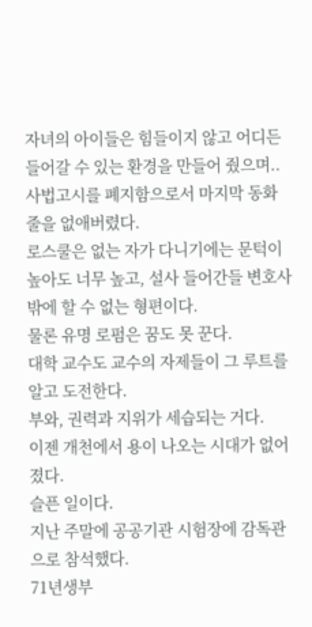자녀의 아이들은 힘들이지 않고 어디든 들어갈 수 있는 환경을 만들어 줬으며..
사법고시를 폐지함으로서 마지막 동화 줄을 없애버렸다.
로스쿨은 없는 자가 다니기에는 문턱이 높아도 너무 높고, 설사 들어간들 변호사 밖에 할 수 없는 형편이다.
물론 유명 로펌은 꿈도 못 꾼다.
대학 교수도 교수의 자제들이 그 루트를 알고 도전한다.
부와, 권력과 지위가 세습되는 거다.
이젠 개천에서 용이 나오는 시대가 없어졌다.
슬픈 일이다.
지난 주말에 공공기관 시험장에 감독관으로 참석했다.
71년생부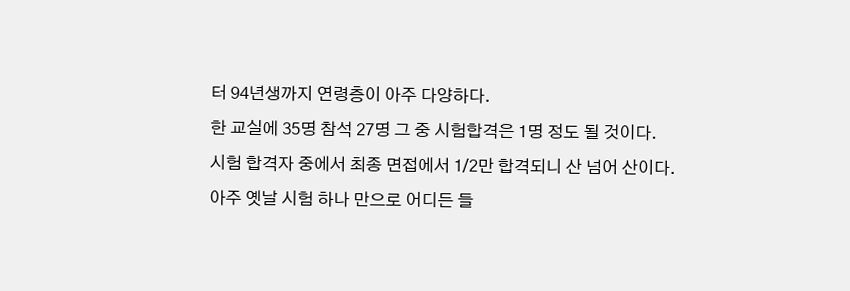터 94년생까지 연령층이 아주 다양하다.
한 교실에 35명 참석 27명 그 중 시험합격은 1명 정도 될 것이다.
시험 합격자 중에서 최종 면접에서 1/2만 합격되니 산 넘어 산이다.
아주 옛날 시험 하나 만으로 어디든 들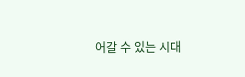어갈 수 있는 시대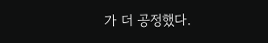가 더 공정했다.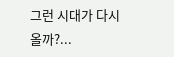그런 시대가 다시 올까?...